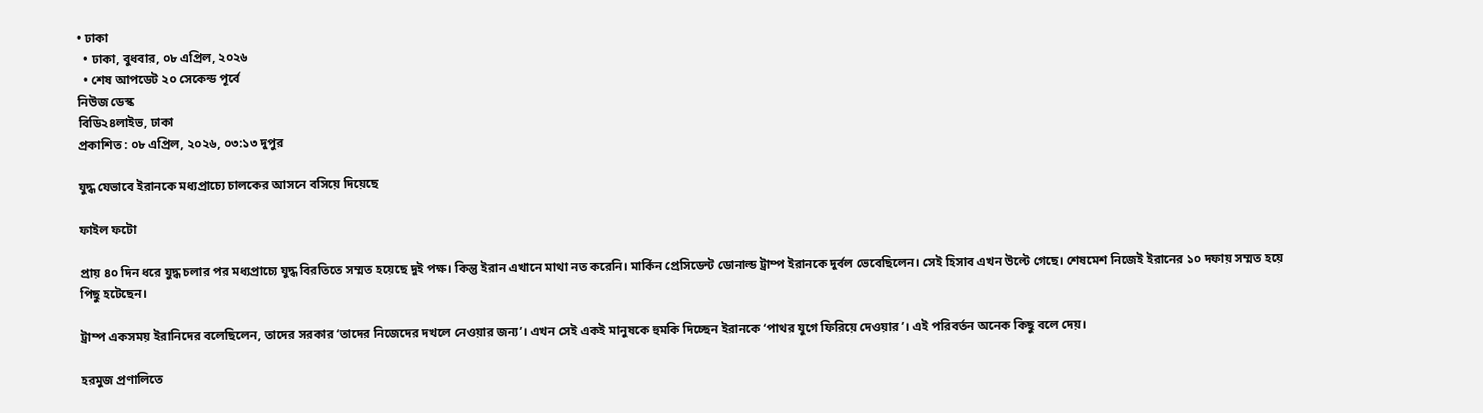• ঢাকা
  • ঢাকা, বুধবার, ০৮ এপ্রিল, ২০২৬
  • শেষ আপডেট ২০ সেকেন্ড পূর্বে
নিউজ ডেস্ক
বিডি২৪লাইভ, ঢাকা
প্রকাশিত : ০৮ এপ্রিল, ২০২৬, ০৩:১৩ দুপুর

যুদ্ধ যেভাবে ইরানকে মধ্যপ্রাচ্যে চালকের আসনে বসিয়ে দিয়েছে

ফাইল ফটো

প্রায় ৪০ দিন ধরে যুদ্ধ চলার পর মধ্যপ্রাচ্যে যুদ্ধ বিরতিতে সম্মত হয়েছে দুই পক্ষ। কিন্তু ইরান এখানে মাথা নত করেনি। মার্কিন প্রেসিডেন্ট ডোনাল্ড ট্রাম্প ইরানকে দুর্বল ভেবেছিলেন। সেই হিসাব এখন উল্টে গেছে। শেষমেশ নিজেই ইরানের ১০ দফায় সম্মত হয়ে পিছু হটেছেন।

ট্রাম্প একসময় ইরানিদের বলেছিলেন, তাদের সরকার ‘তাদের নিজেদের দখলে নেওয়ার জন্য’। এখন সেই একই মানুষকে হুমকি দিচ্ছেন ইরানকে ‘পাথর যুগে ফিরিয়ে দেওয়ার’। এই পরিবর্তন অনেক কিছু বলে দেয়।

হরমুজ প্রণালিতে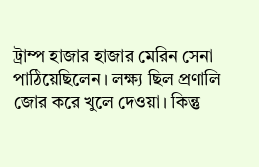ট্রাম্প হাজার হাজার মেরিন সেনা পাঠিয়েছিলেন। লক্ষ্য ছিল প্রণালি জোর করে খুলে দেওয়া। কিন্তু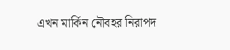এখন মার্কিন নৌবহর নিরাপদ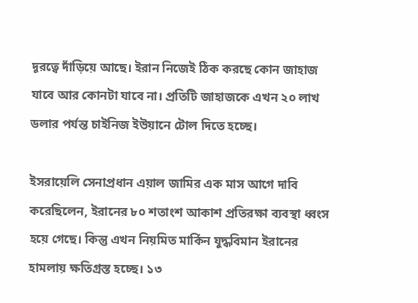দূরত্বে দাঁড়িয়ে আছে। ইরান নিজেই ঠিক করছে কোন জাহাজ যাবে আর কোনটা যাবে না। প্রতিটি জাহাজকে এখন ২০ লাখ ডলার পর্যন্ত চাইনিজ ইউয়ানে টোল দিতে হচ্ছে।

ইসরায়েলি সেনাপ্রধান এয়াল জামির এক মাস আগে দাবি করেছিলেন, ইরানের ৮০ শতাংশ আকাশ প্রতিরক্ষা ব্যবস্থা ধ্বংস হয়ে গেছে। কিন্তু এখন নিয়মিত মার্কিন যুদ্ধবিমান ইরানের হামলায় ক্ষতিগ্রস্ত হচ্ছে। ১৩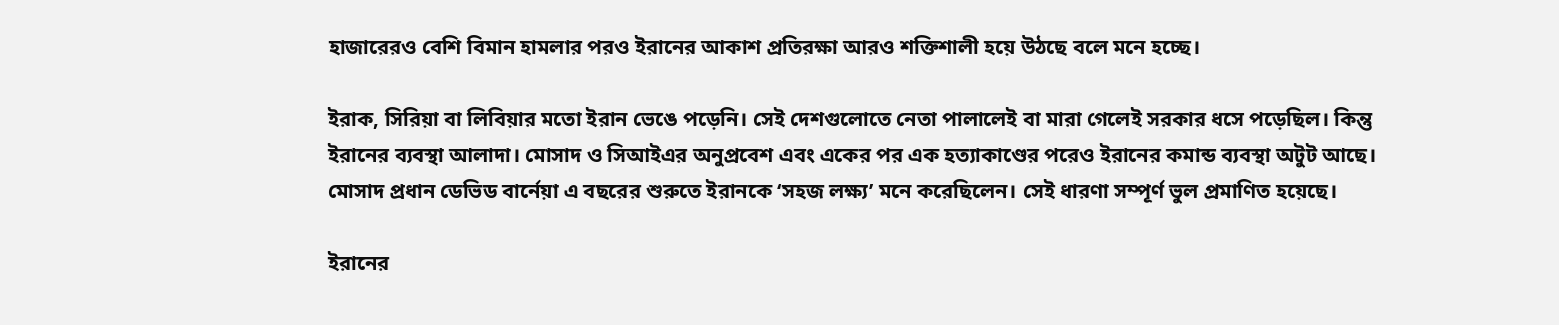হাজারেরও বেশি বিমান হামলার পরও ইরানের আকাশ প্রতিরক্ষা আরও শক্তিশালী হয়ে উঠছে বলে মনে হচ্ছে।

ইরাক, সিরিয়া বা লিবিয়ার মতো ইরান ভেঙে পড়েনি। সেই দেশগুলোতে নেতা পালালেই বা মারা গেলেই সরকার ধসে পড়েছিল। কিন্তু ইরানের ব্যবস্থা আলাদা। মোসাদ ও সিআইএর অনুপ্রবেশ এবং একের পর এক হত্যাকাণ্ডের পরেও ইরানের কমান্ড ব্যবস্থা অটুট আছে। মোসাদ প্রধান ডেভিড বার্নেয়া এ বছরের শুরুতে ইরানকে ‘সহজ লক্ষ্য’ মনে করেছিলেন। সেই ধারণা সম্পূর্ণ ভুল প্রমাণিত হয়েছে।

ইরানের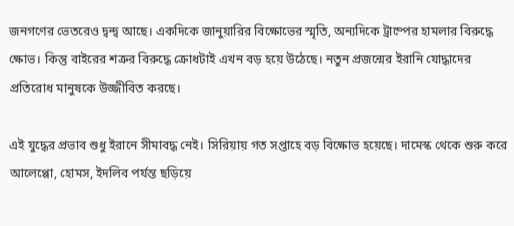জনগণের ভেতরেও দ্বন্দ্ব আছে। একদিকে জানুয়ারির বিক্ষোভের স্মৃতি, অন্যদিকে ট্রাম্পের হামলার বিরুদ্ধে ক্ষোভ। কিন্তু বাইরের শত্রুর বিরুদ্ধে ক্রোধটাই এখন বড় হয়ে উঠেছে। নতুন প্রজন্মের ইরানি যোদ্ধাদের প্রতিরোধ মানুষকে উজ্জীবিত করছে।

এই যুদ্ধের প্রভাব শুধু ইরানে সীমাবদ্ধ নেই। সিরিয়ায় গত সপ্তাহে বড় বিক্ষোভ হয়েছে। দামেস্ক থেকে শুরু করে আলেপ্পো, হোমস, ইদলিব পর্যন্ত ছড়িয়ে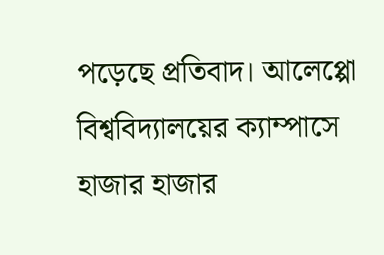পড়েছে প্রতিবাদ। আলেপ্পো বিশ্ববিদ্যালয়ের ক্যাম্পাসে হাজার হাজার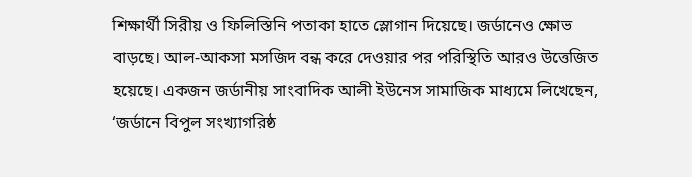শিক্ষার্থী সিরীয় ও ফিলিস্তিনি পতাকা হাতে স্লোগান দিয়েছে। জর্ডানেও ক্ষোভ বাড়ছে। আল-আকসা মসজিদ বন্ধ করে দেওয়ার পর পরিস্থিতি আরও উত্তেজিত হয়েছে। একজন জর্ডানীয় সাংবাদিক আলী ইউনেস সামাজিক মাধ্যমে লিখেছেন, ‘জর্ডানে বিপুল সংখ্যাগরিষ্ঠ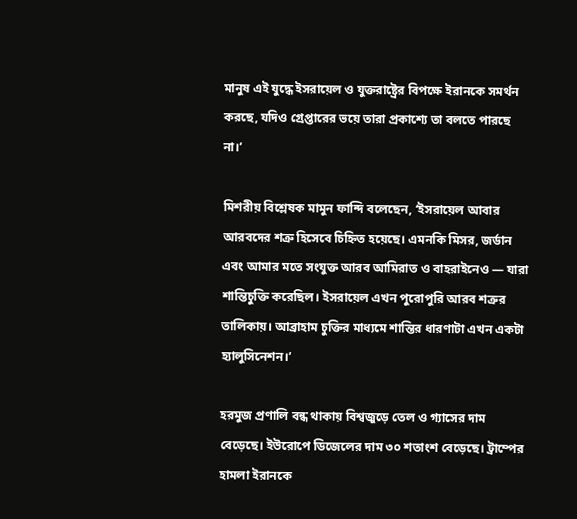মানুষ এই যুদ্ধে ইসরায়েল ও যুক্তরাষ্ট্রের বিপক্ষে ইরানকে সমর্থন করছে, যদিও গ্রেপ্তারের ভয়ে তারা প্রকাশ্যে তা বলতে পারছে না।’

মিশরীয় বিশ্লেষক মামুন ফান্দি বলেছেন, ‘ইসরায়েল আবার আরবদের শত্রু হিসেবে চিহ্নিত হয়েছে। এমনকি মিসর, জর্ডান এবং আমার মতে সংযুক্ত আরব আমিরাত ও বাহরাইনেও — যারা শান্তিচুক্তি করেছিল। ইসরায়েল এখন পুরোপুরি আরব শত্রুর তালিকায়। আব্রাহাম চুক্তির মাধ্যমে শান্তির ধারণাটা এখন একটা হ্যালুসিনেশন।’

হরমুজ প্রণালি বন্ধ থাকায় বিশ্বজুড়ে তেল ও গ্যাসের দাম বেড়েছে। ইউরোপে ডিজেলের দাম ৩০ শতাংশ বেড়েছে। ট্রাম্পের হামলা ইরানকে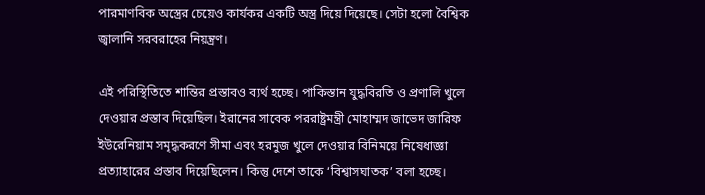পারমাণবিক অস্ত্রের চেয়েও কার্যকর একটি অস্ত্র দিয়ে দিয়েছে। সেটা হলো বৈশ্বিক জ্বালানি সরবরাহের নিয়ন্ত্রণ।

এই পরিস্থিতিতে শান্তির প্রস্তাবও ব্যর্থ হচ্ছে। পাকিস্তান যুদ্ধবিরতি ও প্রণালি খুলে দেওয়ার প্রস্তাব দিয়েছিল। ইরানের সাবেক পররাষ্ট্রমন্ত্রী মোহাম্মদ জাভেদ জারিফ ইউরেনিয়াম সমৃদ্ধকরণে সীমা এবং হরমুজ খুলে দেওয়ার বিনিময়ে নিষেধাজ্ঞা প্রত্যাহারের প্রস্তাব দিয়েছিলেন। কিন্তু দেশে তাকে ‘বিশ্বাসঘাতক’ বলা হচ্ছে।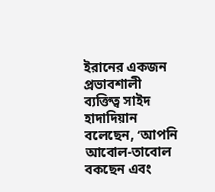ইরানের একজন প্রভাবশালী ব্যক্তিত্ব সাইদ হাদাদিয়ান বলেছেন, ‘আপনি আবোল-তাবোল বকছেন এবং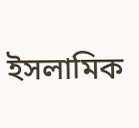ইসলামিক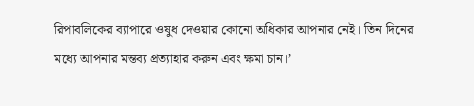রিপাবলিকের ব্যাপারে ওষুধ দেওয়ার কোনো অধিকার আপনার নেই। তিন দিনের মধ্যে আপনার মন্তব্য প্রত্যাহার করুন এবং ক্ষমা চান।’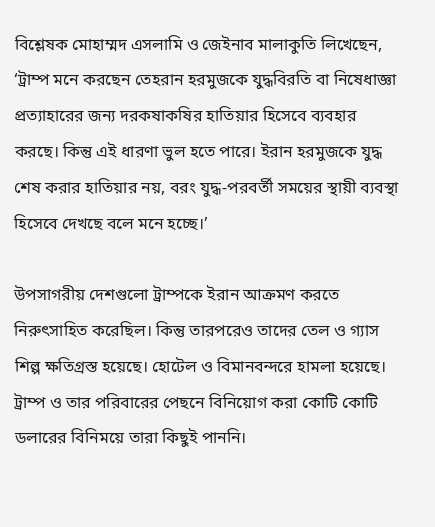বিশ্লেষক মোহাম্মদ এসলামি ও জেইনাব মালাকুতি লিখেছেন, ‘ট্রাম্প মনে করছেন তেহরান হরমুজকে যুদ্ধবিরতি বা নিষেধাজ্ঞা প্রত্যাহারের জন্য দরকষাকষির হাতিয়ার হিসেবে ব্যবহার করছে। কিন্তু এই ধারণা ভুল হতে পারে। ইরান হরমুজকে যুদ্ধ শেষ করার হাতিয়ার নয়, বরং যুদ্ধ-পরবর্তী সময়ের স্থায়ী ব্যবস্থা হিসেবে দেখছে বলে মনে হচ্ছে।’

উপসাগরীয় দেশগুলো ট্রাম্পকে ইরান আক্রমণ করতে নিরুৎসাহিত করেছিল। কিন্তু তারপরেও তাদের তেল ও গ্যাস শিল্প ক্ষতিগ্রস্ত হয়েছে। হোটেল ও বিমানবন্দরে হামলা হয়েছে। ট্রাম্প ও তার পরিবারের পেছনে বিনিয়োগ করা কোটি কোটি ডলারের বিনিময়ে তারা কিছুই পাননি।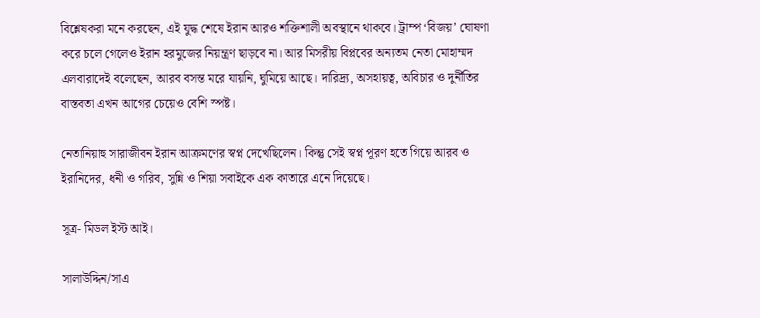বিশ্লেষকরা মনে করছেন, এই যুদ্ধ শেষে ইরান আরও শক্তিশালী অবস্থানে থাকবে। ট্রাম্প ‘বিজয়’ ঘোষণা করে চলে গেলেও ইরান হরমুজের নিয়ন্ত্রণ ছাড়বে না। আর মিসরীয় বিপ্লবের অন্যতম নেতা মোহাম্মদ এলবারাদেই বলেছেন, আরব বসন্ত মরে যায়নি, ঘুমিয়ে আছে। দারিদ্র্য, অসহায়ত্ব, অবিচার ও দুর্নীতির বাস্তবতা এখন আগের চেয়েও বেশি স্পষ্ট।

নেতানিয়াহু সারাজীবন ইরান আক্রমণের স্বপ্ন দেখেছিলেন। কিন্তু সেই স্বপ্ন পূরণ হতে গিয়ে আরব ও ইরানিদের, ধনী ও গরিব, সুন্নি ও শিয়া সবাইকে এক কাতারে এনে দিয়েছে।

সূত্র- মিডল ইস্ট আই।

সালাউদ্দিন/সাএ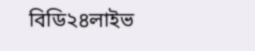বিডি২৪লাইভ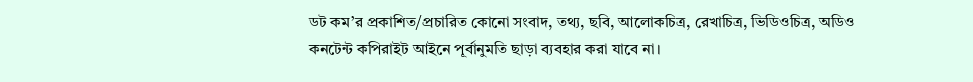ডট কম’র প্রকাশিত/প্রচারিত কোনো সংবাদ, তথ্য, ছবি, আলোকচিত্র, রেখাচিত্র, ভিডিওচিত্র, অডিও কনটেন্ট কপিরাইট আইনে পূর্বানুমতি ছাড়া ব্যবহার করা যাবে না।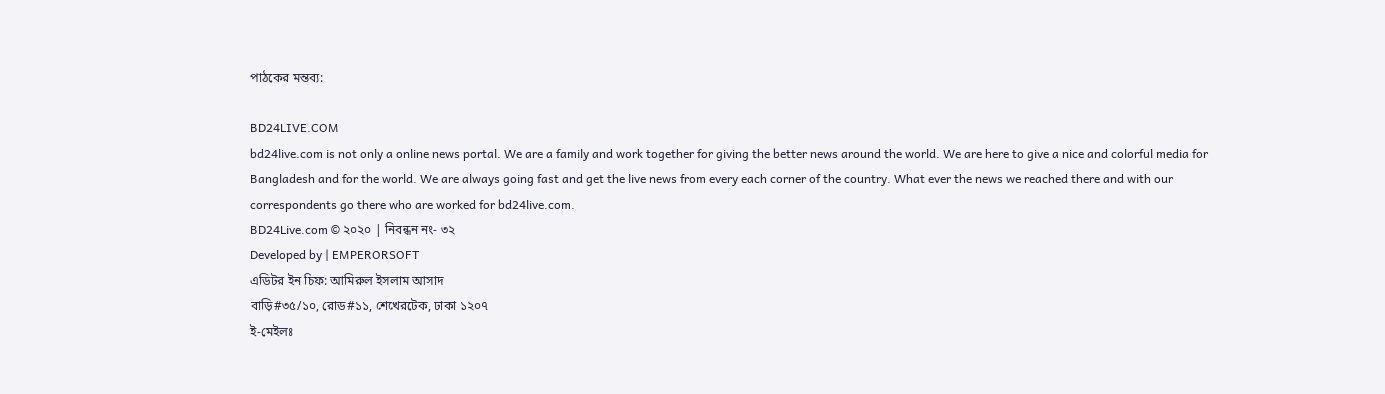পাঠকের মন্তব্য:

BD24LIVE.COM
bd24live.com is not only a online news portal. We are a family and work together for giving the better news around the world. We are here to give a nice and colorful media for Bangladesh and for the world. We are always going fast and get the live news from every each corner of the country. What ever the news we reached there and with our correspondents go there who are worked for bd24live.com.
BD24Live.com © ২০২০ | নিবন্ধন নং- ৩২
Developed by | EMPERORSOFT
এডিটর ইন চিফ: আমিরুল ইসলাম আসাদ
বাড়ি#৩৫/১০, রোড#১১, শেখেরটেক, ঢাকা ১২০৭
ই-মেইলঃ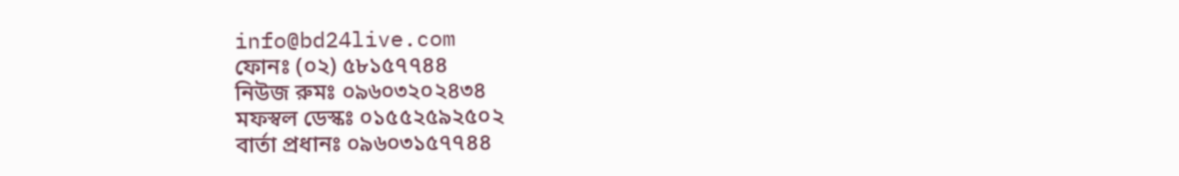info@bd24live.com
ফোনঃ (০২) ৫৮১৫৭৭৪৪
নিউজ রুমঃ ০৯৬০৩২০২৪৩৪
মফস্বল ডেস্কঃ ০১৫৫২৫৯২৫০২
বার্তা প্রধানঃ ০৯৬০৩১৫৭৭৪৪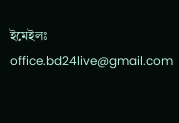ইমেইলঃ office.bd24live@gmail.com